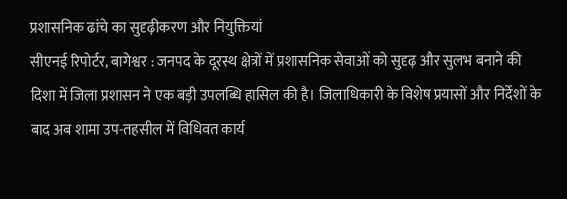प्रशासनिक ढांचे का सुदृढ़ीकरण और नियुक्तियां
सीएनई रिपोर्टर, बागेश्वर : जनपद के दूरस्थ क्षेत्रों में प्रशासनिक सेवाओं को सुदृढ़ और सुलभ बनाने की दिशा में जिला प्रशासन ने एक बड़ी उपलब्धि हासिल की है। जिलाधिकारी के विशेष प्रयासों और निर्देशों के बाद अब शामा उप-तहसील में विधिवत कार्य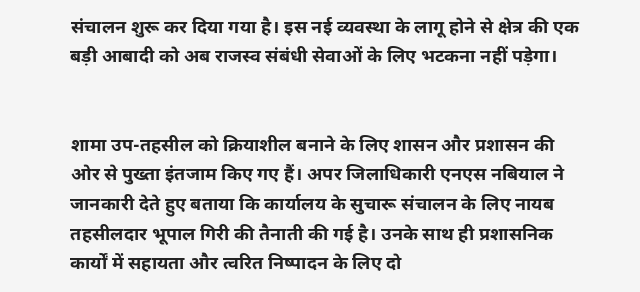संचालन शुरू कर दिया गया है। इस नई व्यवस्था के लागू होने से क्षेत्र की एक बड़ी आबादी को अब राजस्व संबंधी सेवाओं के लिए भटकना नहीं पड़ेगा।


शामा उप-तहसील को क्रियाशील बनाने के लिए शासन और प्रशासन की ओर से पुख्ता इंतजाम किए गए हैं। अपर जिलाधिकारी एनएस नबियाल ने जानकारी देते हुए बताया कि कार्यालय के सुचारू संचालन के लिए नायब तहसीलदार भूपाल गिरी की तैनाती की गई है। उनके साथ ही प्रशासनिक कार्यों में सहायता और त्वरित निष्पादन के लिए दो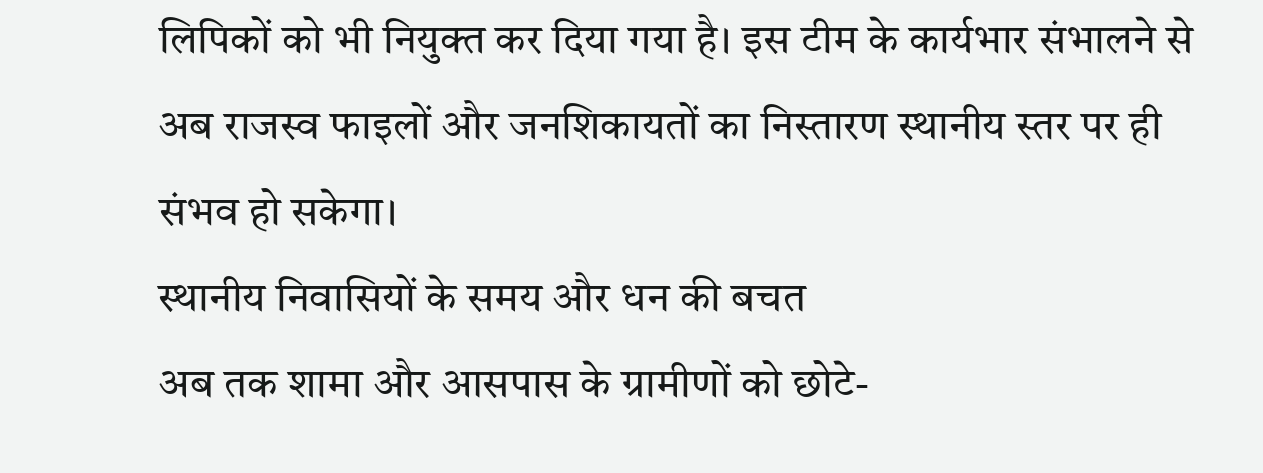लिपिकों को भी नियुक्त कर दिया गया है। इस टीम के कार्यभार संभालने से अब राजस्व फाइलों और जनशिकायतों का निस्तारण स्थानीय स्तर पर ही संभव हो सकेगा।
स्थानीय निवासियों के समय और धन की बचत
अब तक शामा और आसपास के ग्रामीणों को छोटे-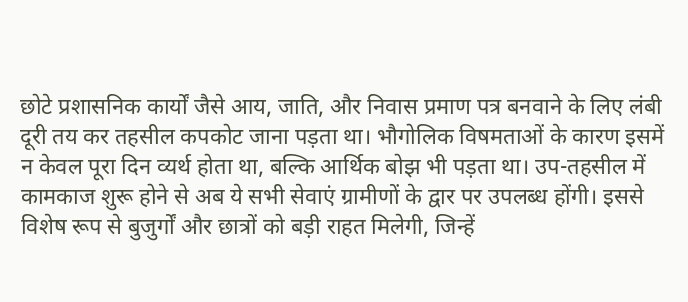छोटे प्रशासनिक कार्यों जैसे आय, जाति, और निवास प्रमाण पत्र बनवाने के लिए लंबी दूरी तय कर तहसील कपकोट जाना पड़ता था। भौगोलिक विषमताओं के कारण इसमें न केवल पूरा दिन व्यर्थ होता था, बल्कि आर्थिक बोझ भी पड़ता था। उप-तहसील में कामकाज शुरू होने से अब ये सभी सेवाएं ग्रामीणों के द्वार पर उपलब्ध होंगी। इससे विशेष रूप से बुजुर्गों और छात्रों को बड़ी राहत मिलेगी, जिन्हें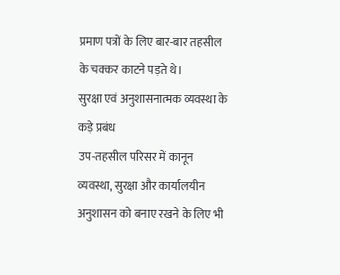प्रमाण पत्रों के लिए बार-बार तहसील के चक्कर काटने पड़ते थे।
सुरक्षा एवं अनुशासनात्मक व्यवस्था के कड़े प्रबंध
उप-तहसील परिसर में कानून व्यवस्था, सुरक्षा और कार्यालयीन अनुशासन को बनाए रखने के लिए भी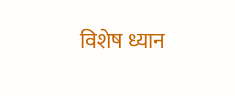विशेष ध्यान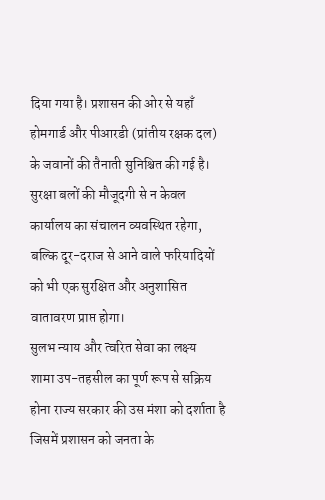दिया गया है। प्रशासन की ओर से यहाँ होमगार्ड और पीआरडी (प्रांतीय रक्षक दल) के जवानों की तैनाती सुनिश्चित की गई है। सुरक्षा बलों की मौजूदगी से न केवल कार्यालय का संचालन व्यवस्थित रहेगा, बल्कि दूर-दराज से आने वाले फरियादियों को भी एक सुरक्षित और अनुशासित वातावरण प्राप्त होगा।
सुलभ न्याय और त्वरित सेवा का लक्ष्य
शामा उप-तहसील का पूर्ण रूप से सक्रिय होना राज्य सरकार की उस मंशा को दर्शाता है जिसमें प्रशासन को जनता के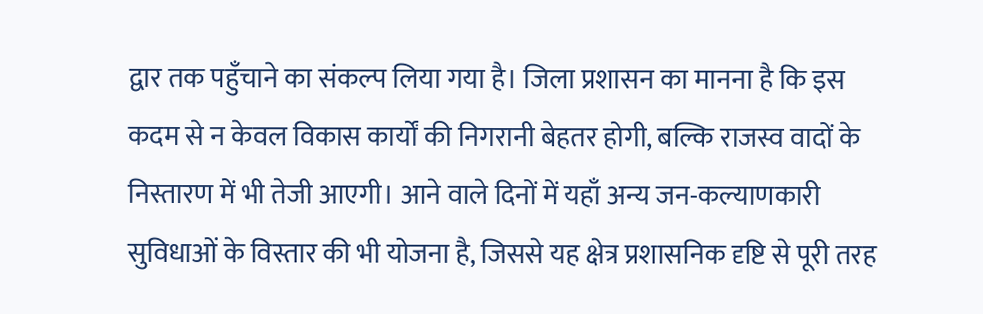द्वार तक पहुँचाने का संकल्प लिया गया है। जिला प्रशासन का मानना है कि इस कदम से न केवल विकास कार्यों की निगरानी बेहतर होगी, बल्कि राजस्व वादों के निस्तारण में भी तेजी आएगी। आने वाले दिनों में यहाँ अन्य जन-कल्याणकारी सुविधाओं के विस्तार की भी योजना है, जिससे यह क्षेत्र प्रशासनिक दृष्टि से पूरी तरह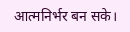आत्मनिर्भर बन सके।